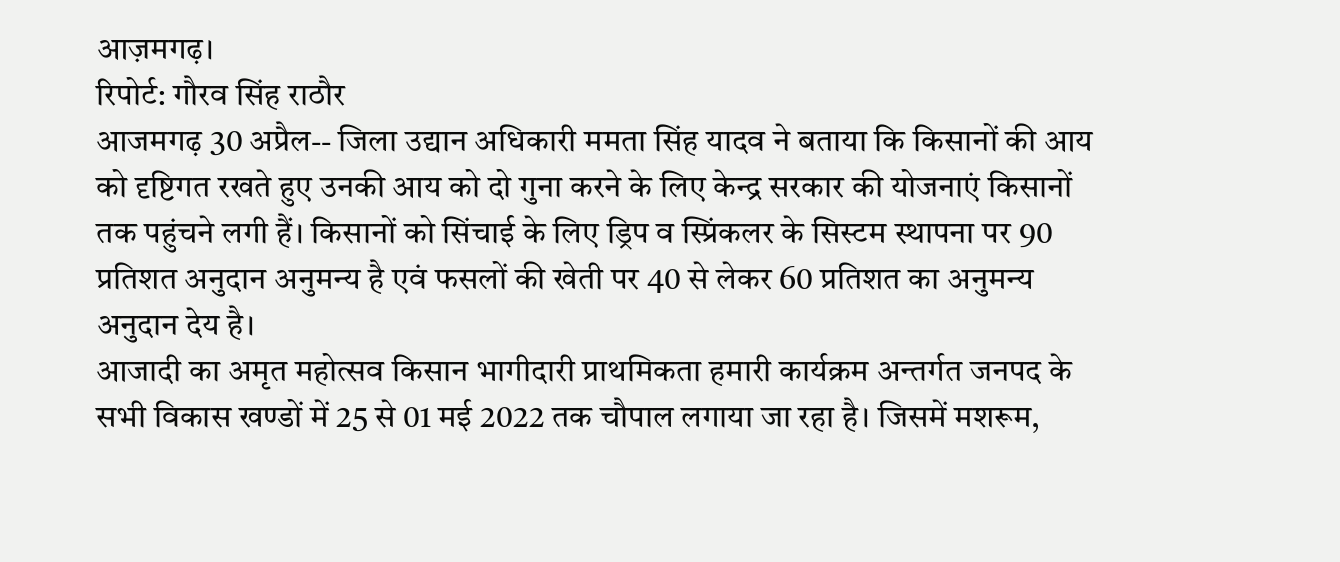आज़मगढ़।
रिपोर्ट: गौरव सिंह राठौर
आजमगढ़ 30 अप्रैल-- जिला उद्यान अधिकारी ममता सिंह यादव ने बताया कि किसानों की आय को दृष्टिगत रखते हुए उनकी आय को दो गुना करने के लिए केन्द्र सरकार की योजनाएं किसानों तक पहुंचने लगी हैं। किसानों को सिंचाई के लिए ड्रिप व स्प्रिंकलर के सिस्टम स्थापना पर 90 प्रतिशत अनुदान अनुमन्य है एवं फसलों की खेती पर 40 से लेकर 60 प्रतिशत का अनुमन्य अनुदान देय है।
आजादी का अमृत महोत्सव किसान भागीदारी प्राथमिकता हमारी कार्यक्रम अन्तर्गत जनपद के सभी विकास खण्डों में 25 से 01 मई 2022 तक चौपाल लगाया जा रहा है। जिसमें मशरूम,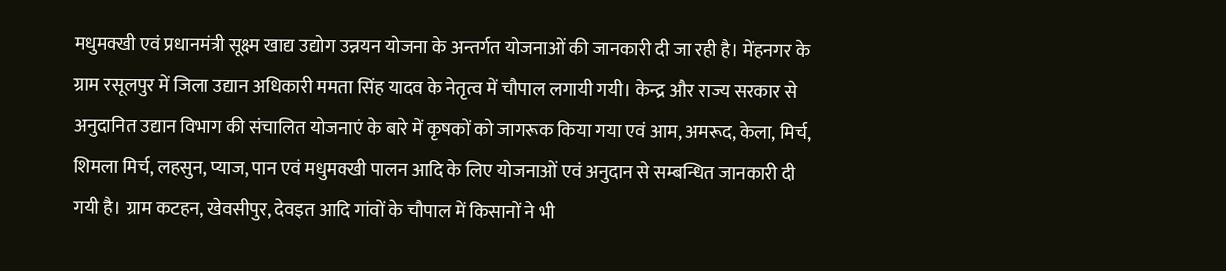मधुमक्खी एवं प्रधानमंत्री सूक्ष्म खाद्य उद्योग उन्नयन योजना के अन्तर्गत योजनाओं की जानकारी दी जा रही है। मेंहनगर के ग्राम रसूलपुर में जिला उद्यान अधिकारी ममता सिंह यादव के नेतृत्व में चौपाल लगायी गयी। केन्द्र और राज्य सरकार से अनुदानित उद्यान विभाग की संचालित योजनाएं के बारे में कृषकों को जागरूक किया गया एवं आम, अमरूद, केला, मिर्च, शिमला मिर्च, लहसुन, प्याज, पान एवं मधुमक्खी पालन आदि के लिए योजनाओं एवं अनुदान से सम्बन्धित जानकारी दी गयी है। ग्राम कटहन, खेवसीपुर, देवइत आदि गांवों के चौपाल में किसानों ने भी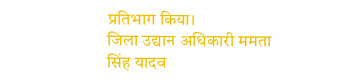प्रतिभाग किया।
जिला उद्यान अधिकारी ममता सिंह यादव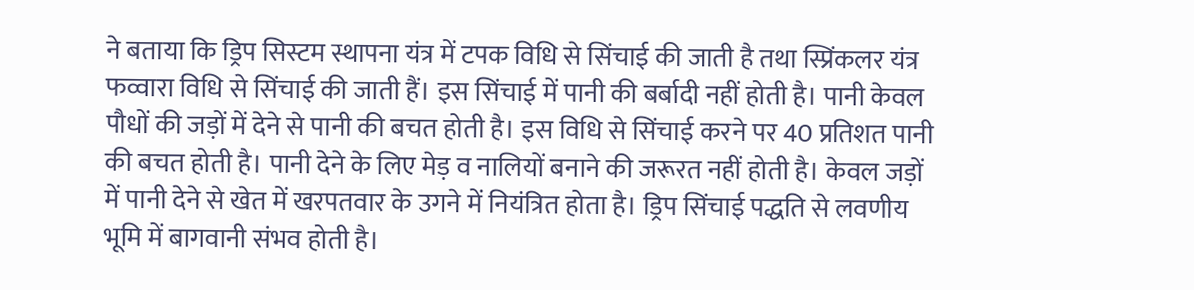ने बताया कि ड्रिप सिस्टम स्थापना यंत्र में टपक विधि से सिंचाई की जाती है तथा स्प्रिंकलर यंत्र फव्वारा विधि से सिंचाई की जाती हैं। इस सिंचाई में पानी की बर्बादी नहीं होती है। पानी केवल पौधों की जड़ों में देने से पानी की बचत होती है। इस विधि से सिंचाई करने पर 40 प्रतिशत पानी की बचत होती है। पानी देने के लिए मेड़ व नालियों बनाने की जरूरत नहीं होती है। केवल जड़ों में पानी देने से खेत में खरपतवार के उगने में नियंत्रित होता है। ड्रिप सिंचाई पद्धति से लवणीय भूमि में बागवानी संभव होती है।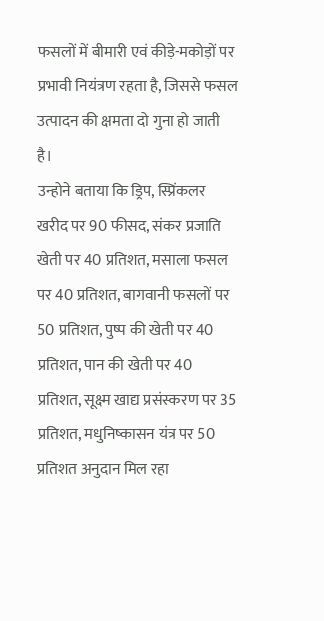फसलों में बीमारी एवं कीड़े-मकोड़ों पर प्रभावी नियंत्रण रहता है, जिससे फसल उत्पादन की क्षमता दो गुना हो जाती है।
उन्होने बताया कि ड्रिप, स्प्रिंकलर खरीद पर 90 फीसद, संकर प्रजाति खेती पर 40 प्रतिशत, मसाला फसल पर 40 प्रतिशत, बागवानी फसलों पर 50 प्रतिशत, पुष्प की खेती पर 40 प्रतिशत, पान की खेती पर 40 प्रतिशत, सूक्ष्म खाद्य प्रसंस्करण पर 35 प्रतिशत, मधुनिष्कासन यंत्र पर 50 प्रतिशत अनुदान मिल रहा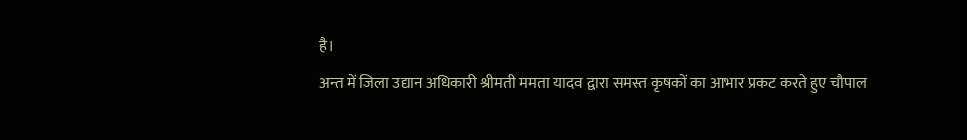है।
अन्त में जिला उद्यान अधिकारी श्रीमती ममता यादव द्वारा समस्त कृषकों का आभार प्रकट करते हुए चौपाल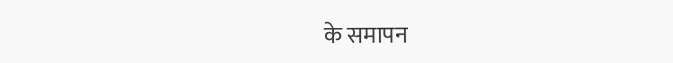के समापन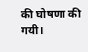की घोषणा की गयी।